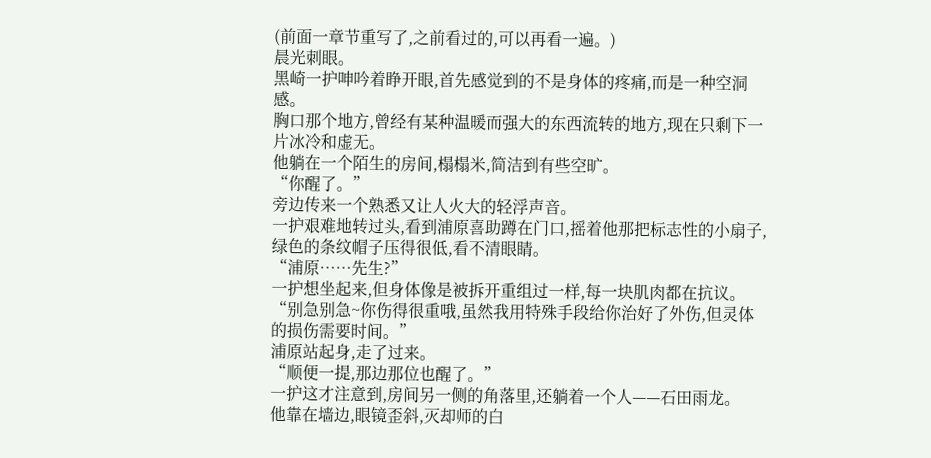(前面一章节重写了,之前看过的,可以再看一遍。)
晨光刺眼。
黑崎一护呻吟着睁开眼,首先感觉到的不是身体的疼痛,而是一种空洞感。
胸口那个地方,曾经有某种温暖而强大的东西流转的地方,现在只剩下一片冰冷和虚无。
他躺在一个陌生的房间,榻榻米,简洁到有些空旷。
“你醒了。”
旁边传来一个熟悉又让人火大的轻浮声音。
一护艰难地转过头,看到浦原喜助蹲在门口,摇着他那把标志性的小扇子,绿色的条纹帽子压得很低,看不清眼睛。
“浦原……先生?”
一护想坐起来,但身体像是被拆开重组过一样,每一块肌肉都在抗议。
“别急别急~你伤得很重哦,虽然我用特殊手段给你治好了外伤,但灵体的损伤需要时间。”
浦原站起身,走了过来。
“顺便一提,那边那位也醒了。”
一护这才注意到,房间另一侧的角落里,还躺着一个人——石田雨龙。
他靠在墙边,眼镜歪斜,灭却师的白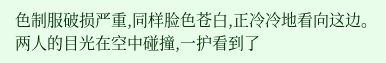色制服破损严重,同样脸色苍白,正冷冷地看向这边。
两人的目光在空中碰撞,一护看到了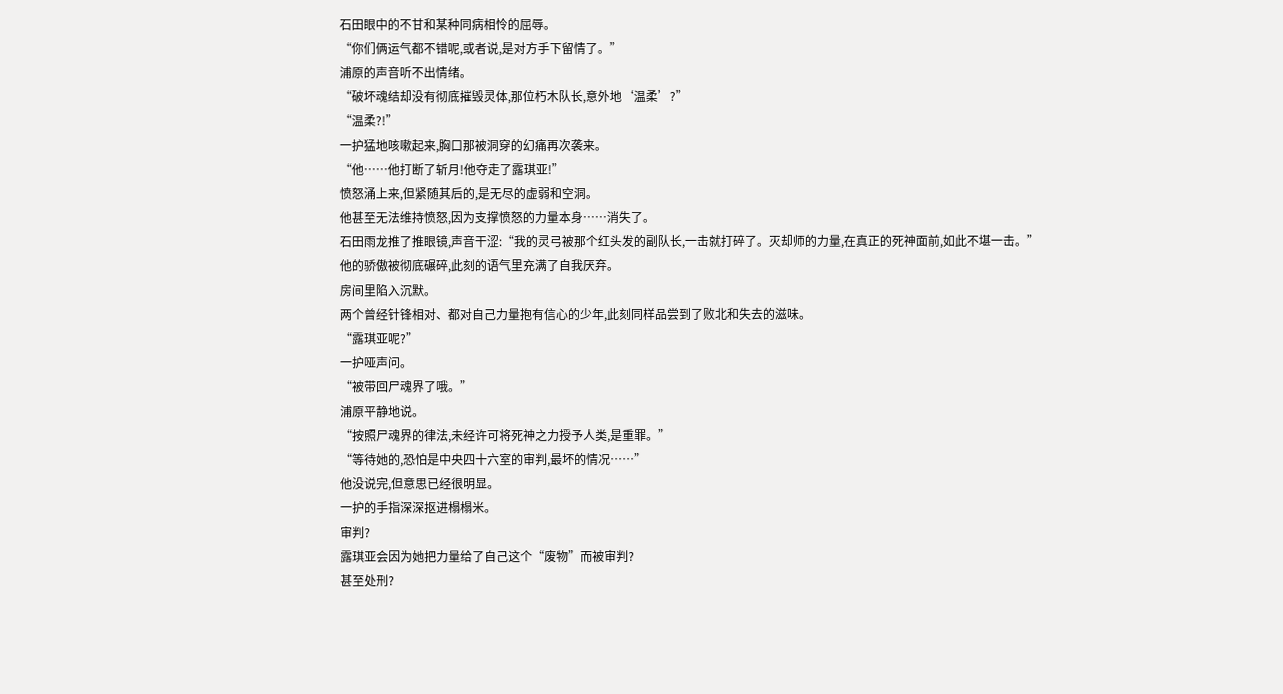石田眼中的不甘和某种同病相怜的屈辱。
“你们俩运气都不错呢,或者说,是对方手下留情了。”
浦原的声音听不出情绪。
“破坏魂结却没有彻底摧毁灵体,那位朽木队长,意外地‘温柔’?”
“温柔?!”
一护猛地咳嗽起来,胸口那被洞穿的幻痛再次袭来。
“他……他打断了斩月!他夺走了露琪亚!”
愤怒涌上来,但紧随其后的,是无尽的虚弱和空洞。
他甚至无法维持愤怒,因为支撑愤怒的力量本身……消失了。
石田雨龙推了推眼镜,声音干涩:“我的灵弓被那个红头发的副队长,一击就打碎了。灭却师的力量,在真正的死神面前,如此不堪一击。”
他的骄傲被彻底碾碎,此刻的语气里充满了自我厌弃。
房间里陷入沉默。
两个曾经针锋相对、都对自己力量抱有信心的少年,此刻同样品尝到了败北和失去的滋味。
“露琪亚呢?”
一护哑声问。
“被带回尸魂界了哦。”
浦原平静地说。
“按照尸魂界的律法,未经许可将死神之力授予人类,是重罪。”
“等待她的,恐怕是中央四十六室的审判,最坏的情况……”
他没说完,但意思已经很明显。
一护的手指深深抠进榻榻米。
审判?
露琪亚会因为她把力量给了自己这个“废物”而被审判?
甚至处刑?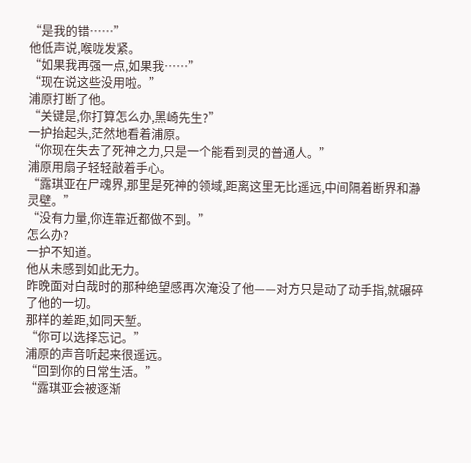“是我的错……”
他低声说,喉咙发紧。
“如果我再强一点,如果我……”
“现在说这些没用啦。”
浦原打断了他。
“关键是,你打算怎么办,黑崎先生?”
一护抬起头,茫然地看着浦原。
“你现在失去了死神之力,只是一个能看到灵的普通人。”
浦原用扇子轻轻敲着手心。
“露琪亚在尸魂界,那里是死神的领域,距离这里无比遥远,中间隔着断界和瀞灵壁。”
“没有力量,你连靠近都做不到。”
怎么办?
一护不知道。
他从未感到如此无力。
昨晚面对白哉时的那种绝望感再次淹没了他——对方只是动了动手指,就碾碎了他的一切。
那样的差距,如同天堑。
“你可以选择忘记。”
浦原的声音听起来很遥远。
“回到你的日常生活。”
“露琪亚会被逐渐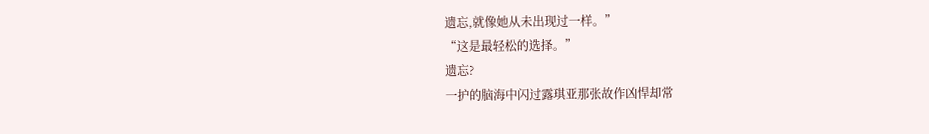遗忘,就像她从未出现过一样。”
“这是最轻松的选择。”
遗忘?
一护的脑海中闪过露琪亚那张故作凶悍却常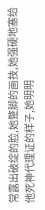常露出破绽的脸,她蹩脚的画技,她强硬地塞给他死神代理证的样子,她明明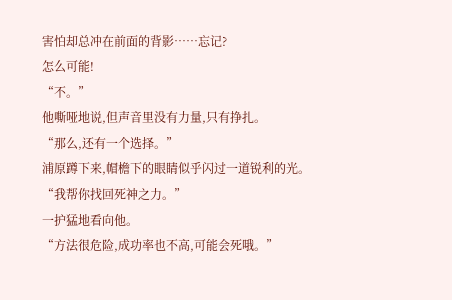害怕却总冲在前面的背影……忘记?
怎么可能!
“不。”
他嘶哑地说,但声音里没有力量,只有挣扎。
“那么,还有一个选择。”
浦原蹲下来,帽檐下的眼睛似乎闪过一道锐利的光。
“我帮你找回死神之力。”
一护猛地看向他。
“方法很危险,成功率也不高,可能会死哦。”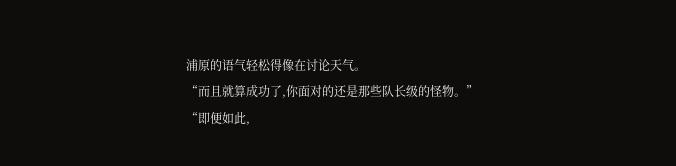浦原的语气轻松得像在讨论天气。
“而且就算成功了,你面对的还是那些队长级的怪物。”
“即便如此,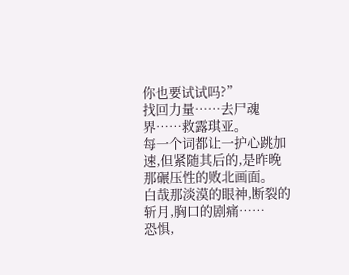你也要试试吗?”
找回力量……去尸魂界……救露琪亚。
每一个词都让一护心跳加速,但紧随其后的,是昨晚那碾压性的败北画面。
白哉那淡漠的眼神,断裂的斩月,胸口的剧痛……
恐惧,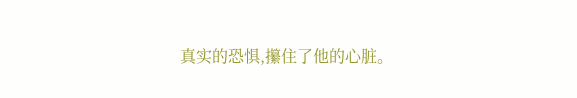真实的恐惧,攥住了他的心脏。